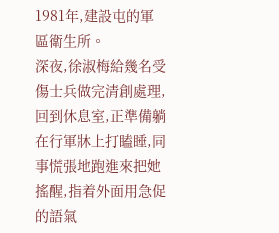1981年,建設屯的軍區衛生所。
深夜,徐淑梅給幾名受傷士兵做完清創處理,回到休息室,正準備躺在行軍牀上打瞌睡,同事慌張地跑進來把她搖醒,指着外面用急促的語氣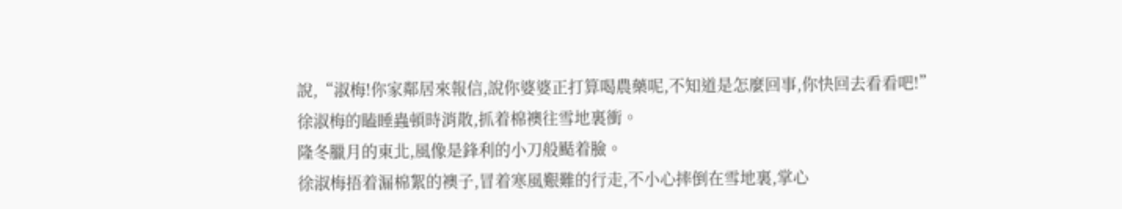說,“淑梅!你家鄰居來報信,說你婆婆正打算喝農藥呢,不知道是怎麼回事,你快回去看看吧!”
徐淑梅的瞌睡蟲頓時消散,抓着棉襖往雪地裏衝。
隆冬臘月的東北,風像是鋒利的小刀般颳着臉。
徐淑梅捂着漏棉絮的襖子,冒着寒風艱難的行走,不小心摔倒在雪地裏,掌心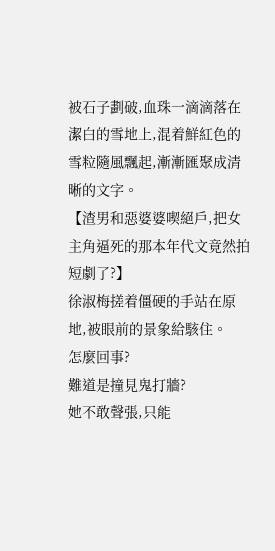被石子劃破,血珠一滴滴落在潔白的雪地上,混着鮮紅色的雪粒隨風飄起,漸漸匯聚成清晰的文字。
【渣男和惡婆婆喫絕戶,把女主角逼死的那本年代文竟然拍短劇了?】
徐淑梅搓着僵硬的手站在原地,被眼前的景象給駭住。
怎麼回事?
難道是撞見鬼打牆?
她不敢聲張,只能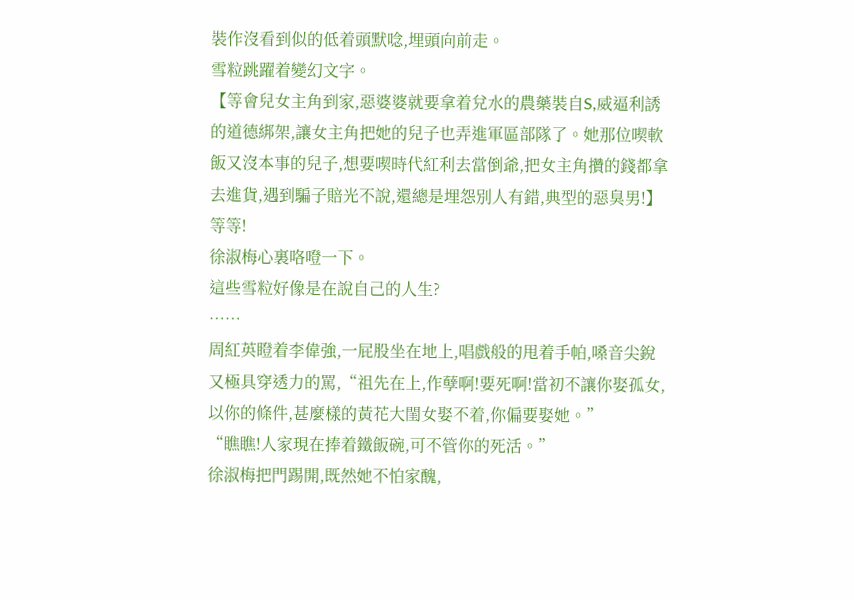裝作沒看到似的低着頭默唸,埋頭向前走。
雪粒跳躍着變幻文字。
【等會兒女主角到家,惡婆婆就要拿着兌水的農藥裝自S,威逼利誘的道德綁架,讓女主角把她的兒子也弄進軍區部隊了。她那位喫軟飯又沒本事的兒子,想要喫時代紅利去當倒爺,把女主角攢的錢都拿去進貨,遇到騙子賠光不說,還總是埋怨別人有錯,典型的惡臭男!】
等等!
徐淑梅心裏咯噔一下。
這些雪粒好像是在說自己的人生?
……
周紅英瞪着李偉強,一屁股坐在地上,唱戲般的甩着手帕,嗓音尖銳又極具穿透力的罵,“祖先在上,作孽啊!要死啊!當初不讓你娶孤女,以你的條件,甚麼樣的黃花大閨女娶不着,你偏要娶她。”
“瞧瞧!人家現在捧着鐵飯碗,可不管你的死活。”
徐淑梅把門踢開,既然她不怕家醜,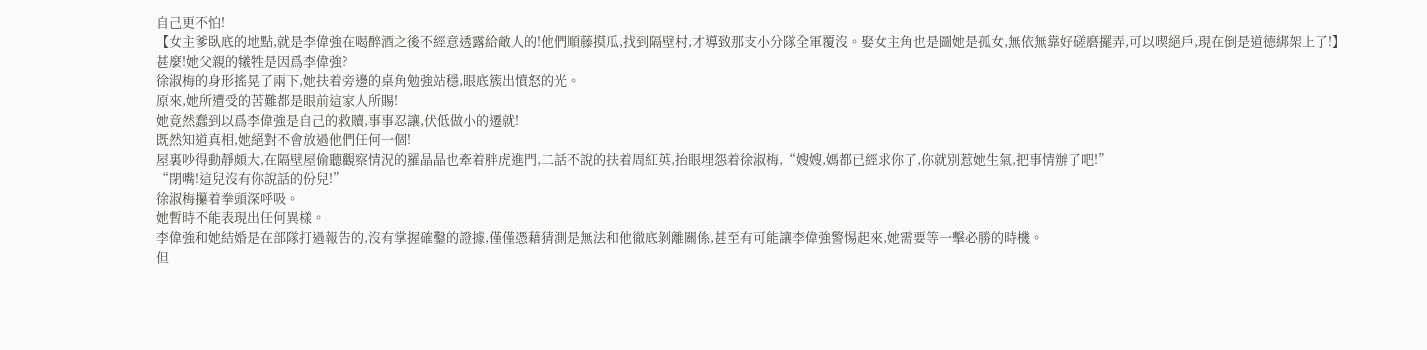自己更不怕!
【女主爹臥底的地點,就是李偉強在喝醉酒之後不經意透露給敵人的!他們順藤摸瓜,找到隔壁村,才導致那支小分隊全軍覆沒。娶女主角也是圖她是孤女,無依無靠好磋磨擺弄,可以喫絕戶,現在倒是道德綁架上了!】
甚麼!她父親的犧牲是因爲李偉強?
徐淑梅的身形搖晃了兩下,她扶着旁邊的桌角勉強站穩,眼底簇出憤怒的光。
原來,她所遭受的苦難都是眼前這家人所賜!
她竟然蠢到以爲李偉強是自己的救贖,事事忍讓,伏低做小的遷就!
既然知道真相,她絕對不會放過他們任何一個!
屋裏吵得動靜頗大,在隔壁屋偷聽觀察情況的羅晶晶也牽着胖虎進門,二話不說的扶着周紅英,抬眼埋怨着徐淑梅,“嫂嫂,媽都已經求你了,你就別惹她生氣,把事情辦了吧!”
“閉嘴!這兒沒有你說話的份兒!”
徐淑梅攥着拳頭深呼吸。
她暫時不能表現出任何異樣。
李偉強和她結婚是在部隊打過報告的,沒有掌握確鑿的證據,僅僅憑藉猜測是無法和他徹底剝離關係,甚至有可能讓李偉強警惕起來,她需要等一擊必勝的時機。
但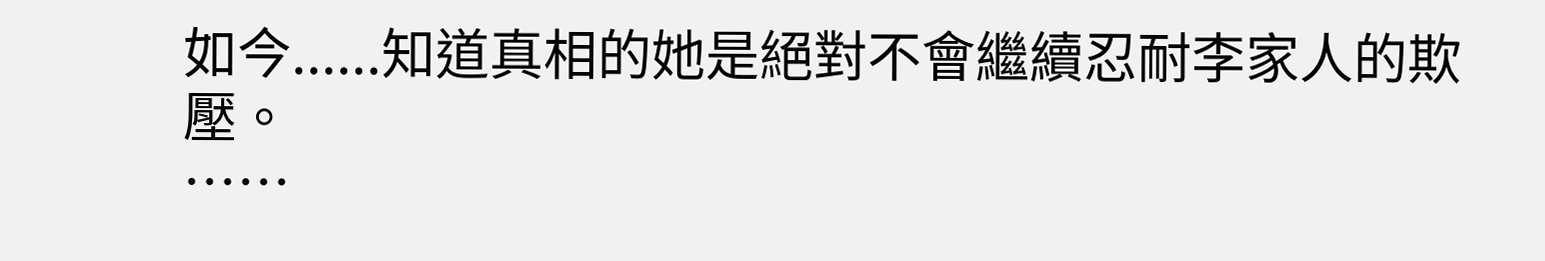如今......知道真相的她是絕對不會繼續忍耐李家人的欺壓。
……